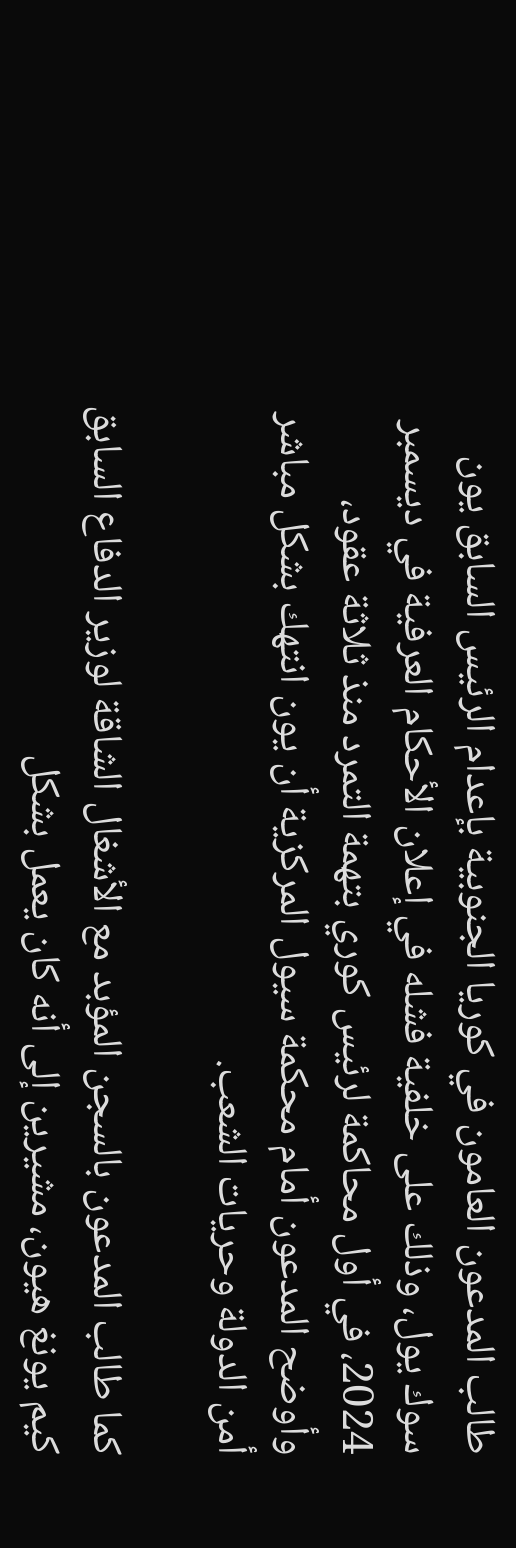طالب المدعون العامون في كوريا الجنوبية بإعدام الرئيس السابق يون سوك يول، وذلك على خلفية فشله في إعلان الأحكام العرفية في ديسمبر 2024، في أول محاكمة لرئيس كوري بتهمة التمرد منذ ثلاثة عقود، وأوضح المدعون أمام محكمة سيول المركزية أن يون انتهك بشكل مباشر أمن الدولة وحريات الشعب.

كما طالب المدعون بالسجن المؤبد مع الأشغال الشاقة لوزير الدفاع السابق كيم يونغ هيون، مشيرين إلى أنه كان يعمل بشكل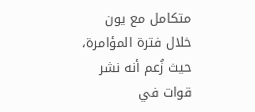متكامل مع يون خلال فترة المؤامرة، حيث زُعم أنه نشر قوات في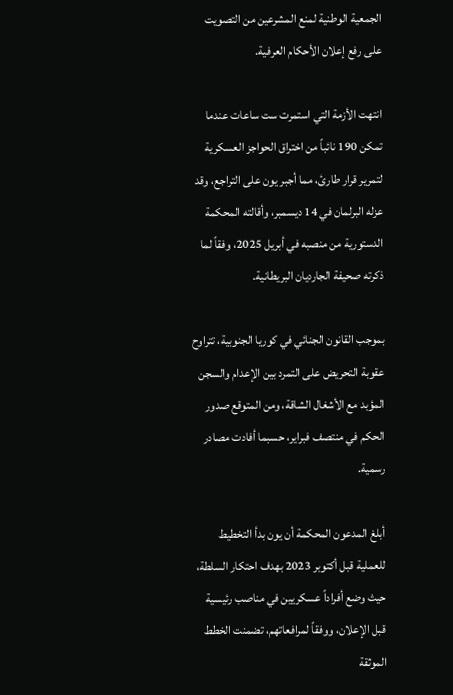الجمعية الوطنية لمنع المشرعين من التصويت على رفع إعلان الأحكام العرفية.

انتهت الأزمة التي استمرت ست ساعات عندما تمكن 190 نائباً من اختراق الحواجز العسكرية لتمرير قرار طارئ، مما أجبر يون على التراجع، وقد عزله البرلمان في 14 ديسمبر، وأقالته المحكمة الدستورية من منصبه في أبريل 2025، وفقاً لما ذكرته صحيفة الجارديان البريطانية.

بموجب القانون الجنائي في كوريا الجنوبية، تتراوح عقوبة التحريض على التمرد بين الإعدام والسجن المؤبد مع الأشغال الشاقة، ومن المتوقع صدور الحكم في منتصف فبراير، حسبما أفادت مصادر رسمية.

أبلغ المدعون المحكمة أن يون بدأ التخطيط للعملية قبل أكتوبر 2023 بهدف احتكار السلطة، حيث وضع أفراداً عسكريين في مناصب رئيسية قبل الإعلان، ووفقاً لمرافعاتهم، تضمنت الخطط الموثقة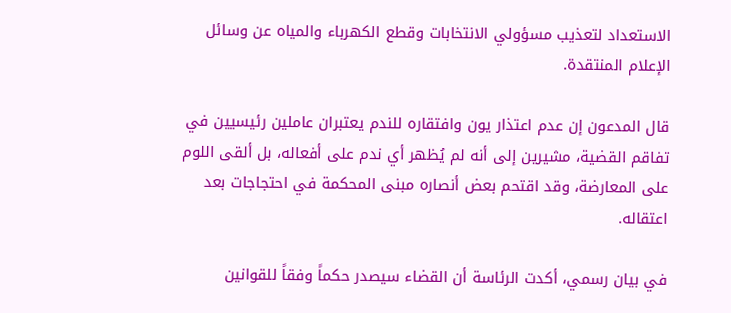الاستعداد لتعذيب مسؤولي الانتخابات وقطع الكهرباء والمياه عن وسائل الإعلام المنتقدة.

قال المدعون إن عدم اعتذار يون وافتقاره للندم يعتبران عاملين رئيسيين في تفاقم القضية، مشيرين إلى أنه لم يُظهر أي ندم على أفعاله، بل ألقى اللوم على المعارضة، وقد اقتحم بعض أنصاره مبنى المحكمة في احتجاجات بعد اعتقاله.

في بيان رسمي، أكدت الرئاسة أن القضاء سيصدر حكماً وفقاً للقوانين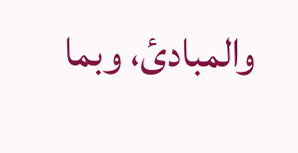والمبادئ، وبما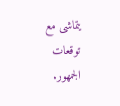يتماشى مع توقعات الجمهور.